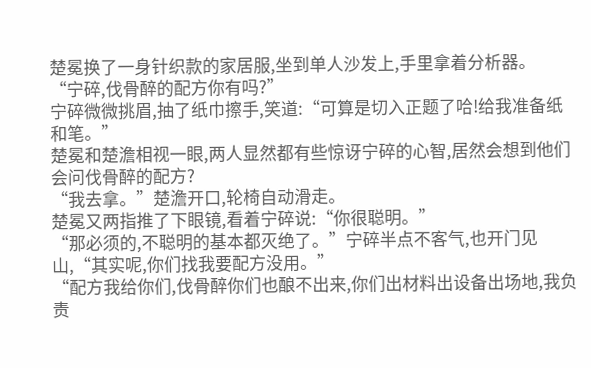楚冕换了一身针织款的家居服,坐到单人沙发上,手里拿着分析器。
“宁碎,伐骨醉的配方你有吗?”
宁碎微微挑眉,抽了纸巾擦手,笑道:“可算是切入正题了哈!给我准备纸和笔。”
楚冕和楚澹相视一眼,两人显然都有些惊讶宁碎的心智,居然会想到他们会问伐骨醉的配方?
“我去拿。”楚澹开口,轮椅自动滑走。
楚冕又两指推了下眼镜,看着宁碎说:“你很聪明。”
“那必须的,不聪明的基本都灭绝了。”宁碎半点不客气,也开门见山,“其实呢,你们找我要配方没用。”
“配方我给你们,伐骨醉你们也酿不出来,你们出材料出设备出场地,我负责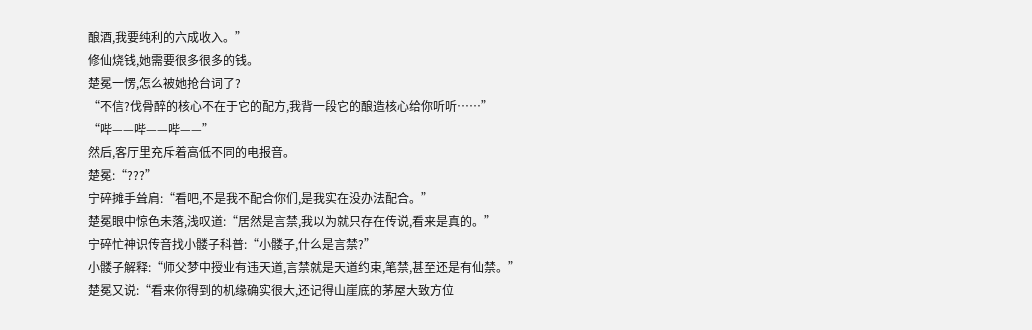酿酒,我要纯利的六成收入。”
修仙烧钱,她需要很多很多的钱。
楚冕一愣,怎么被她抢台词了?
“不信?伐骨醉的核心不在于它的配方,我背一段它的酿造核心给你听听……”
“哔——哔——哔——”
然后,客厅里充斥着高低不同的电报音。
楚冕:“???”
宁碎摊手耸肩:“看吧,不是我不配合你们,是我实在没办法配合。”
楚冕眼中惊色未落,浅叹道:“居然是言禁,我以为就只存在传说,看来是真的。”
宁碎忙神识传音找小髅子科普:“小髅子,什么是言禁?”
小髅子解释:“师父梦中授业有违天道,言禁就是天道约束,笔禁,甚至还是有仙禁。”
楚冕又说:“看来你得到的机缘确实很大,还记得山崖底的茅屋大致方位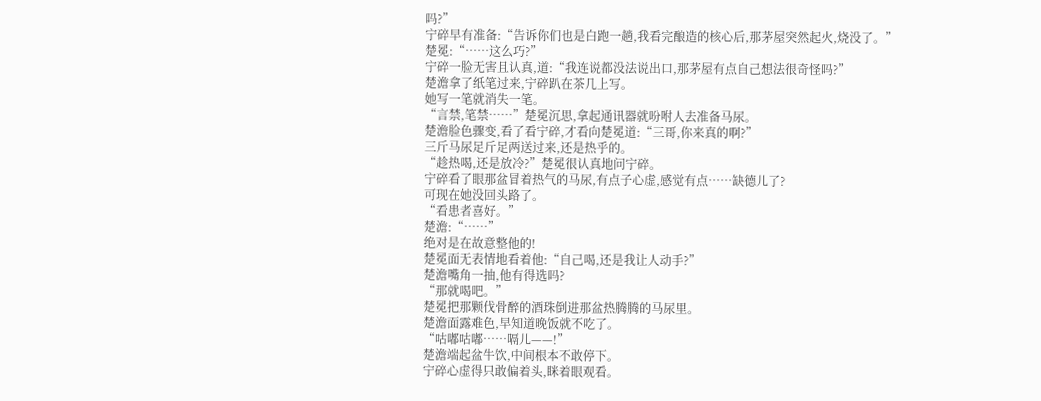吗?”
宁碎早有准备:“告诉你们也是白跑一趟,我看完酿造的核心后,那茅屋突然起火,烧没了。”
楚冕:“……这么巧?”
宁碎一脸无害且认真,道:“我连说都没法说出口,那茅屋有点自己想法很奇怪吗?”
楚澹拿了纸笔过来,宁碎趴在茶几上写。
她写一笔就消失一笔。
“言禁,笔禁……”楚冕沉思,拿起通讯器就吩咐人去准备马尿。
楚澹脸色骤变,看了看宁碎,才看向楚冕道:“三哥,你来真的啊?”
三斤马尿足斤足两送过来,还是热乎的。
“趁热喝,还是放冷?”楚冕很认真地问宁碎。
宁碎看了眼那盆冒着热气的马尿,有点子心虚,感觉有点……缺德儿了?
可现在她没回头路了。
“看患者喜好。”
楚澹:“……”
绝对是在故意整他的!
楚冕面无表情地看着他:“自己喝,还是我让人动手?”
楚澹嘴角一抽,他有得选吗?
“那就喝吧。”
楚冕把那颗伐骨醉的酒珠倒进那盆热腾腾的马尿里。
楚澹面露难色,早知道晚饭就不吃了。
“咕嘟咕嘟……嗝儿——!”
楚澹端起盆牛饮,中间根本不敢停下。
宁碎心虚得只敢偏着头,眯着眼观看。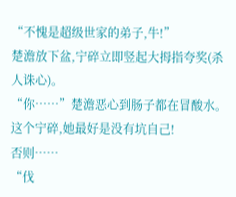“不愧是超级世家的弟子,牛!”
楚澹放下盆,宁碎立即竖起大拇指夸奖(杀人诛心)。
“你……”楚澹恶心到肠子都在冒酸水。
这个宁碎,她最好是没有坑自己!
否则……
“伐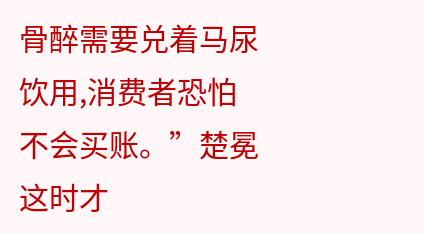骨醉需要兑着马尿饮用,消费者恐怕不会买账。”楚冕这时才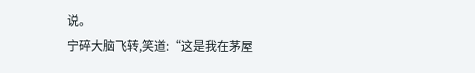说。
宁碎大脑飞转,笑道:“这是我在茅屋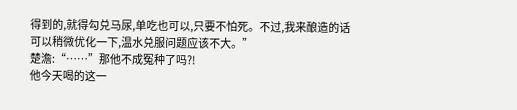得到的,就得勾兑马尿,单吃也可以,只要不怕死。不过,我来酿造的话可以稍微优化一下,温水兑服问题应该不大。”
楚澹:“……”那他不成冤种了吗?!
他今天喝的这一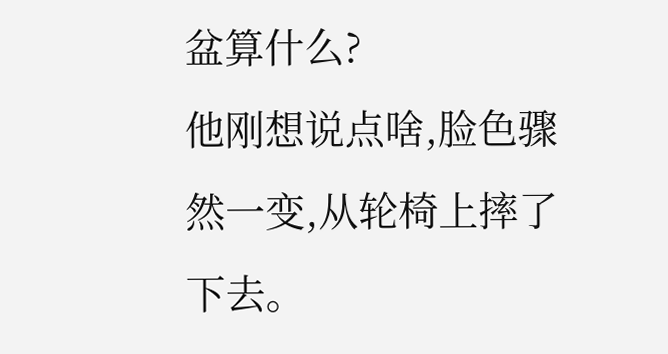盆算什么?
他刚想说点啥,脸色骤然一变,从轮椅上摔了下去。